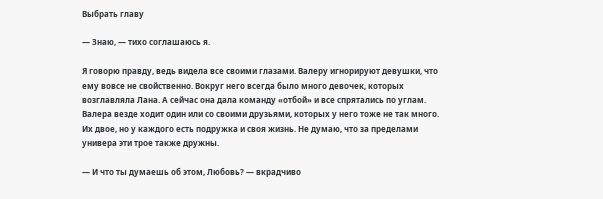Выбрать главу

— Знаю, — тихо соглашаюсь я.

Я говорю правду, ведь видела все своими глазами. Валеру игнорируют девушки, что ему вовсе не свойственно. Вокруг него всегда было много девочек, которых возглавляла Лана. А сейчас она дала команду «отбой» и все спрятались по углам. Валера везде ходит один или со своими друзьями, которых у него тоже не так много. Их двое, но у каждого есть подружка и своя жизнь. Не думаю, что за пределами универа эти трое также дружны.

— И что ты думаешь об этом, Любовь? — вкрадчиво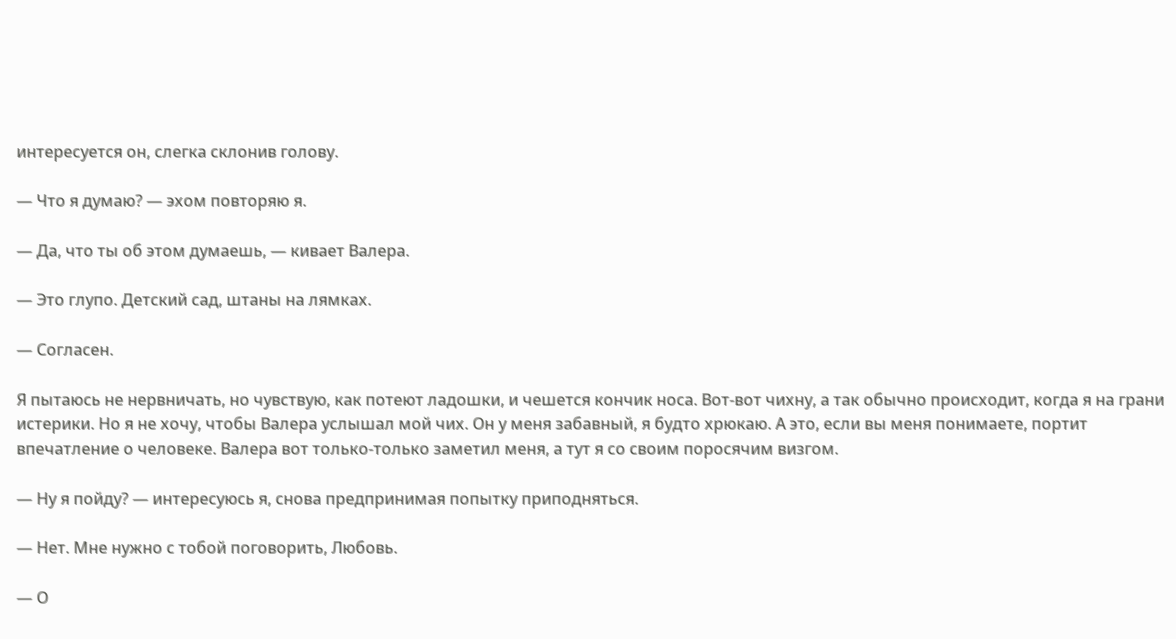интересуется он, слегка склонив голову.

— Что я думаю? — эхом повторяю я.

— Да, что ты об этом думаешь, — кивает Валера.

— Это глупо. Детский сад, штаны на лямках.

— Согласен.

Я пытаюсь не нервничать, но чувствую, как потеют ладошки, и чешется кончик носа. Вот-вот чихну, а так обычно происходит, когда я на грани истерики. Но я не хочу, чтобы Валера услышал мой чих. Он у меня забавный, я будто хрюкаю. А это, если вы меня понимаете, портит впечатление о человеке. Валера вот только-только заметил меня, а тут я со своим поросячим визгом.

— Ну я пойду? — интересуюсь я, снова предпринимая попытку приподняться.

— Нет. Мне нужно с тобой поговорить, Любовь.

— О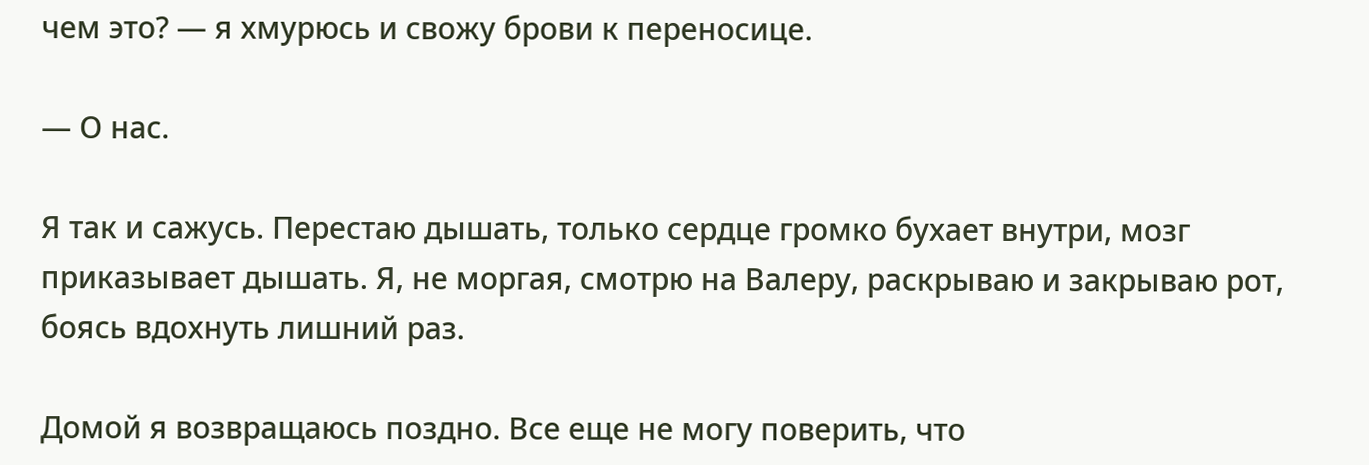чем это? — я хмурюсь и свожу брови к переносице.

— О нас.

Я так и сажусь. Перестаю дышать, только сердце громко бухает внутри, мозг приказывает дышать. Я, не моргая, смотрю на Валеру, раскрываю и закрываю рот, боясь вдохнуть лишний раз.

Домой я возвращаюсь поздно. Все еще не могу поверить, что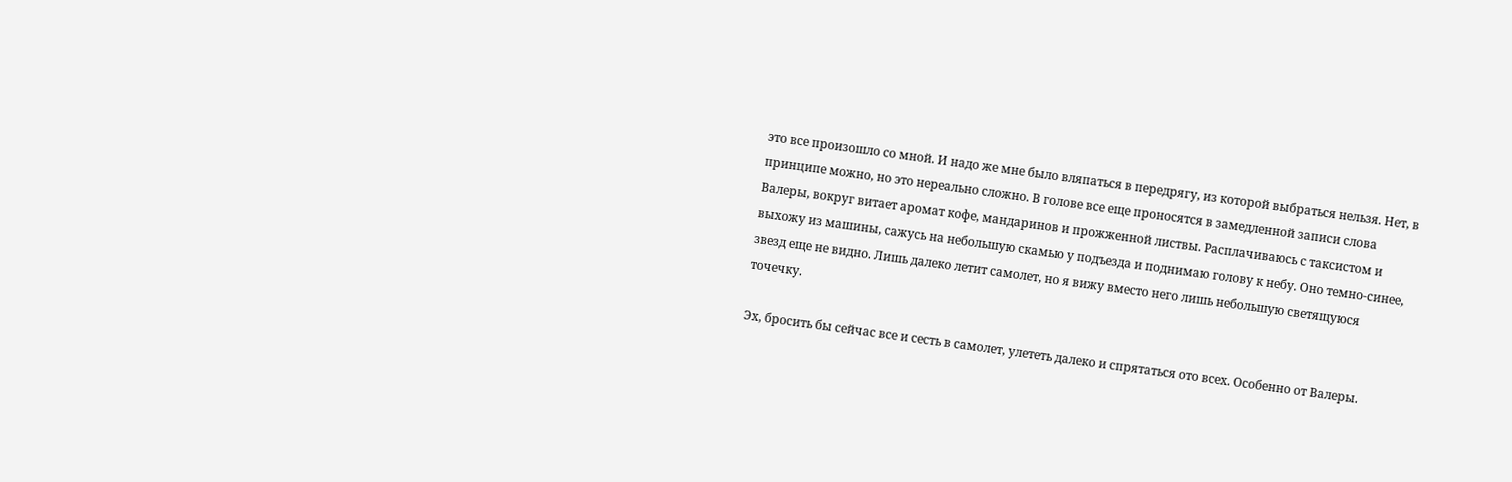это все произошло со мной. И надо же мне было вляпаться в передрягу, из которой выбраться нельзя. Нет, в принципе можно, но это нереально сложно. В голове все еще проносятся в замедленной записи слова Валеры, вокруг витает аромат кофе, мандаринов и прожженной листвы. Расплачиваюсь с таксистом и выхожу из машины, сажусь на небольшую скамью у подъезда и поднимаю голову к небу. Оно темно-синее, звезд еще не видно. Лишь далеко летит самолет, но я вижу вместо него лишь небольшую светящуюся точечку.

Эх, бросить бы сейчас все и сесть в самолет, улететь далеко и спрятаться ото всех. Особенно от Валеры.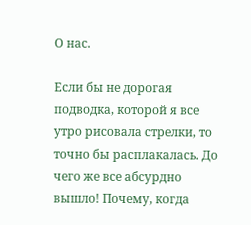О нас.

Если бы не дорогая подводка, которой я все утро рисовала стрелки, то точно бы расплакалась. До чего же все абсурдно вышло! Почему, когда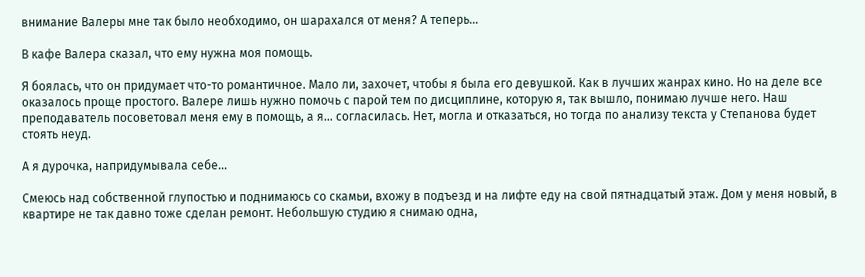внимание Валеры мне так было необходимо, он шарахался от меня? А теперь…

В кафе Валера сказал, что ему нужна моя помощь.

Я боялась, что он придумает что-то романтичное. Мало ли, захочет, чтобы я была его девушкой. Как в лучших жанрах кино. Но на деле все оказалось проще простого. Валере лишь нужно помочь с парой тем по дисциплине, которую я, так вышло, понимаю лучше него. Наш преподаватель посоветовал меня ему в помощь, а я… согласилась. Нет, могла и отказаться, но тогда по анализу текста у Степанова будет стоять неуд.

А я дурочка, напридумывала себе…

Смеюсь над собственной глупостью и поднимаюсь со скамьи, вхожу в подъезд и на лифте еду на свой пятнадцатый этаж. Дом у меня новый, в квартире не так давно тоже сделан ремонт. Небольшую студию я снимаю одна,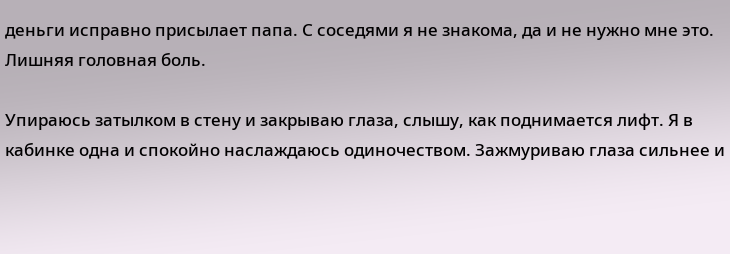деньги исправно присылает папа. С соседями я не знакома, да и не нужно мне это. Лишняя головная боль.

Упираюсь затылком в стену и закрываю глаза, слышу, как поднимается лифт. Я в кабинке одна и спокойно наслаждаюсь одиночеством. Зажмуриваю глаза сильнее и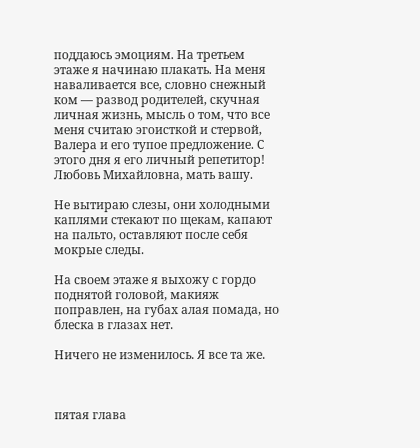поддаюсь эмоциям. На третьем этаже я начинаю плакать. На меня наваливается все, словно снежный ком — развод родителей, скучная личная жизнь, мысль о том, что все меня считаю эгоисткой и стервой, Валера и его тупое предложение. С этого дня я его личный репетитор! Любовь Михайловна, мать вашу.

Не вытираю слезы, они холодными каплями стекают по щекам, капают на пальто, оставляют после себя мокрые следы.

На своем этаже я выхожу с гордо поднятой головой, макияж поправлен, на губах алая помада, но блеска в глазах нет.

Ничего не изменилось. Я все та же.



пятая глава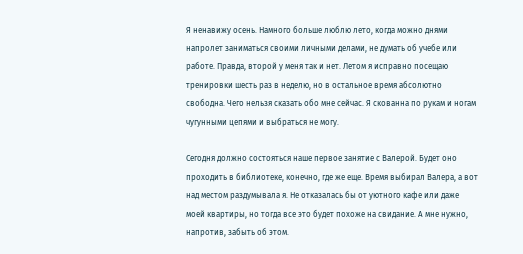Я ненавижу осень. Намного больше люблю лето, когда можно днями напролет заниматься своими личными делами, не думать об учебе или работе. Правда, второй у меня так и нет. Летом я исправно посещаю тренировки шесть раз в неделю, но в остальное время абсолютно свободна. Чего нельзя сказать обо мне сейчас. Я скованна по рукам и ногам чугунными цепями и выбраться не могу.

Сегодня должно состояться наше первое занятие с Валерой. Будет оно проходить в библиотеке, конечно, где же еще. Время выбирал Валера, а вот над местом раздумывала я. Не отказалась бы от уютного кафе или даже моей квартиры, но тогда все это будет похоже на свидание. А мне нужно, напротив, забыть об этом.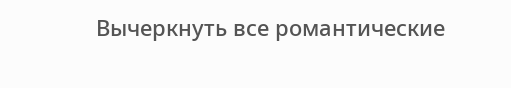Вычеркнуть все романтические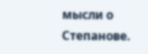мысли о Степанове.